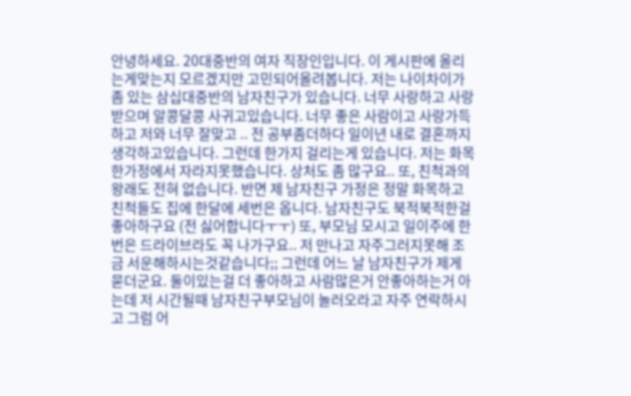안녕하세요. 20대중반의 여자 직장인입니다. 이 게시판에 올리는게맞는지 모르겠지만 고민되어올려봅니다. 저는 나이차이가 좀 있는 삼십대중반의 남자친구가 있습니다. 너무 사랑하고 사랑받으며 알콩달콩 사귀고있습니다. 너무 좋은 사람이고 사랑가득하고 저와 너무 잘맞고 .. 전 공부좀더하다 일이년 내로 결혼까지 생각하고있습니다. 그런데 한가지 걸리는게 있습니다. 저는 화목한가정에서 자라지못했습니다. 상처도 좀 많구요.. 또, 친척과의 왕래도 전혀 없습니다. 반면 제 남자친구 가정은 정말 화목하고 친척들도 집에 한달에 세번은 옵니다. 남자친구도 북적북적한걸 좋아하구요 (전 싫어합니다ㅜㅜ) 또, 부모님 모시고 일이주에 한번은 드라이브라도 꼭 나가구요.. 저 만나고 자주그러지못해 조금 서운해하시는것같습니다;; 그런데 어느 날 남자친구가 제게 묻더군요. 둘이있는걸 더 좋아하고 사람많은거 안좋아하는거 아는데 저 시간될때 남자친구부모님이 놀러오라고 자주 연락하시고 그럼 어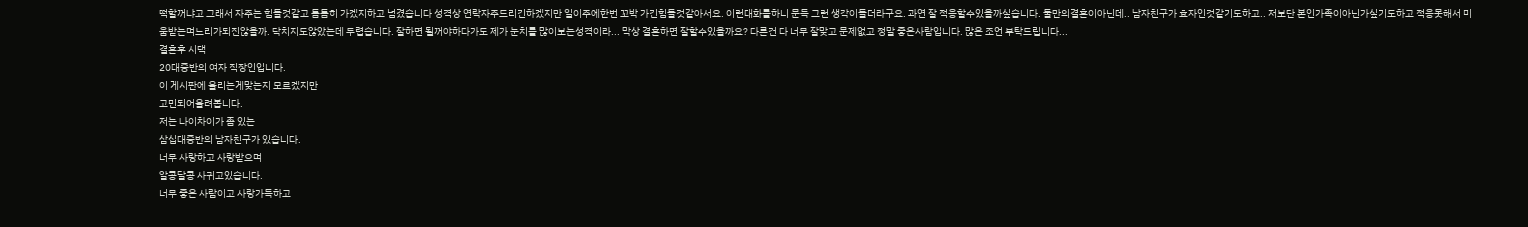떡할꺼냐고 그래서 자주는 힘들것같고 틈틈히 가겠지하고 넘겼습니다 성격상 연락자주드리긴하겠지만 일이주에한번 꼬박 가긴힘들것같아서요. 이런대화를하니 문득 그런 생각이들더라구요. 과연 잘 적응할수있을까싶습니다. 둘만의결혼이아닌데.. 남자친구가 효자인것같기도하고.. 저보단 본인가족이아닌가싶기도하고 적응못해서 미움받는며느리가되진않을까. 닥치지도않았는데 두렵습니다. 잘하면 될꺼야하다가도 제가 눈치를 많이보는성격이라... 막상 결혼하면 잘할수있을까요? 다른건 다 너무 잘맞고 문제없고 정말 좋은사람입니다. 많은 조언 부탁드립니다...
결혼후 시댁
20대중반의 여자 직장인입니다.
이 게시판에 올리는게맞는지 모르겠지만
고민되어올려봅니다.
저는 나이차이가 좀 있는
삼십대중반의 남자친구가 있습니다.
너무 사랑하고 사랑받으며
알콩달콩 사귀고있습니다.
너무 좋은 사람이고 사랑가득하고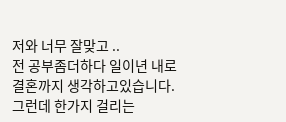저와 너무 잘맞고 ..
전 공부좀더하다 일이년 내로
결혼까지 생각하고있습니다.
그런데 한가지 걸리는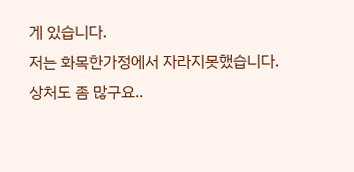게 있습니다.
저는 화목한가정에서 자라지못했습니다.
상처도 좀 많구요..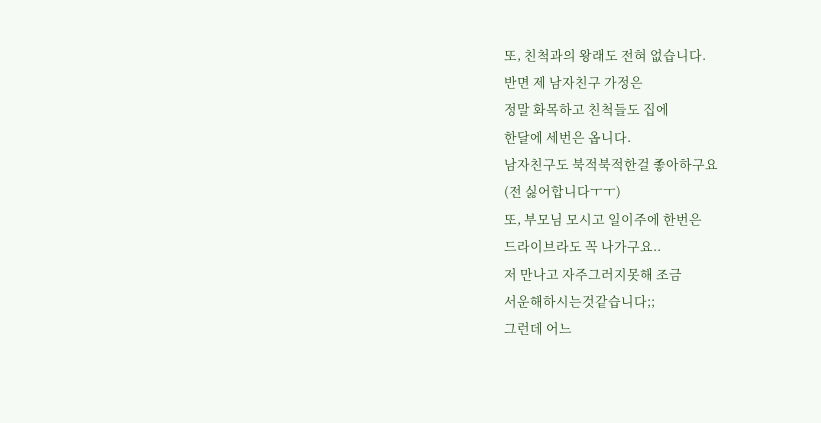또, 친척과의 왕래도 전혀 없습니다.
반면 제 남자친구 가정은
정말 화목하고 친척들도 집에
한달에 세번은 옵니다.
남자친구도 북적북적한걸 좋아하구요
(전 싫어합니다ㅜㅜ)
또, 부모님 모시고 일이주에 한번은
드라이브라도 꼭 나가구요..
저 만나고 자주그러지못해 조금
서운해하시는것같습니다;;
그런데 어느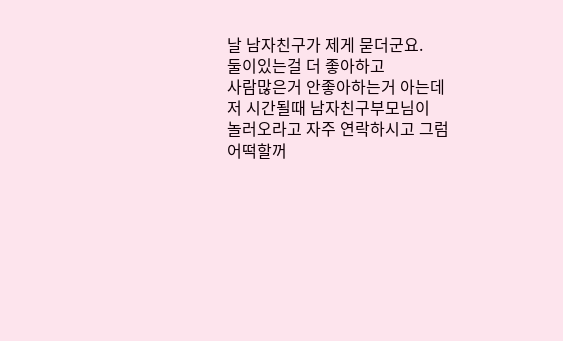날 남자친구가 제게 묻더군요.
둘이있는걸 더 좋아하고
사람많은거 안좋아하는거 아는데
저 시간될때 남자친구부모님이
놀러오라고 자주 연락하시고 그럼
어떡할꺼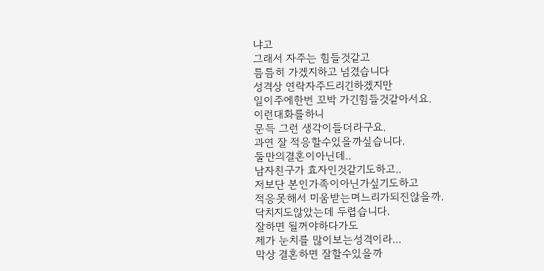냐고
그래서 자주는 힘들것같고
틈틈히 가겠지하고 넘겼습니다
성격상 연락자주드리긴하겠지만
일이주에한번 꼬박 가긴힘들것같아서요.
이런대화를하니
문득 그런 생각이들더라구요.
과연 잘 적응할수있을까싶습니다.
둘만의결혼이아닌데..
남자친구가 효자인것같기도하고..
저보단 본인가족이아닌가싶기도하고
적응못해서 미움받는며느리가되진않을까.
닥치지도않았는데 두렵습니다.
잘하면 될꺼야하다가도
제가 눈치를 많이보는성격이라...
막상 결혼하면 잘할수있을까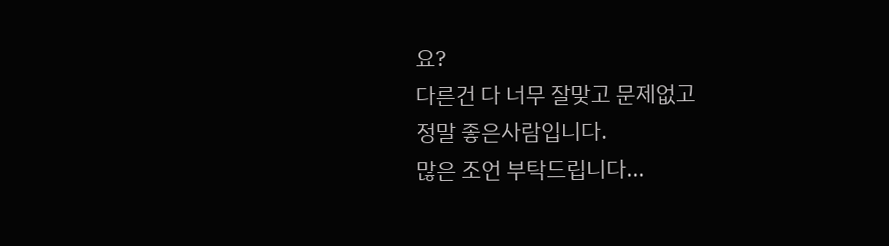요?
다른건 다 너무 잘맞고 문제없고
정말 좋은사람입니다.
많은 조언 부탁드립니다...